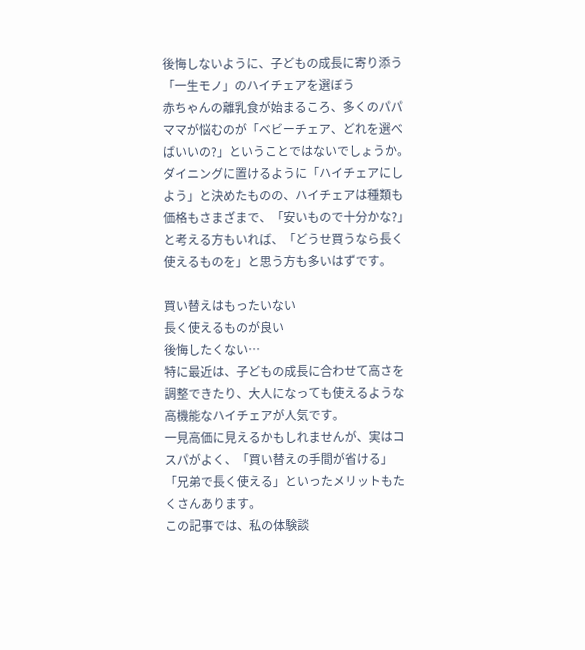後悔しないように、子どもの成長に寄り添う「一生モノ」のハイチェアを選ぼう
赤ちゃんの離乳食が始まるころ、多くのパパママが悩むのが「ベビーチェア、どれを選べばいいの?」ということではないでしょうか。
ダイニングに置けるように「ハイチェアにしよう」と決めたものの、ハイチェアは種類も価格もさまざまで、「安いもので十分かな?」と考える方もいれば、「どうせ買うなら長く使えるものを」と思う方も多いはずです。

買い替えはもったいない
長く使えるものが良い
後悔したくない…
特に最近は、子どもの成長に合わせて高さを調整できたり、大人になっても使えるような高機能なハイチェアが人気です。
一見高価に見えるかもしれませんが、実はコスパがよく、「買い替えの手間が省ける」「兄弟で長く使える」といったメリットもたくさんあります。
この記事では、私の体験談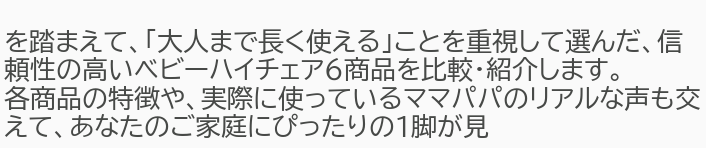を踏まえて、「大人まで長く使える」ことを重視して選んだ、信頼性の高いベビーハイチェア6商品を比較・紹介します。
各商品の特徴や、実際に使っているママパパのリアルな声も交えて、あなたのご家庭にぴったりの1脚が見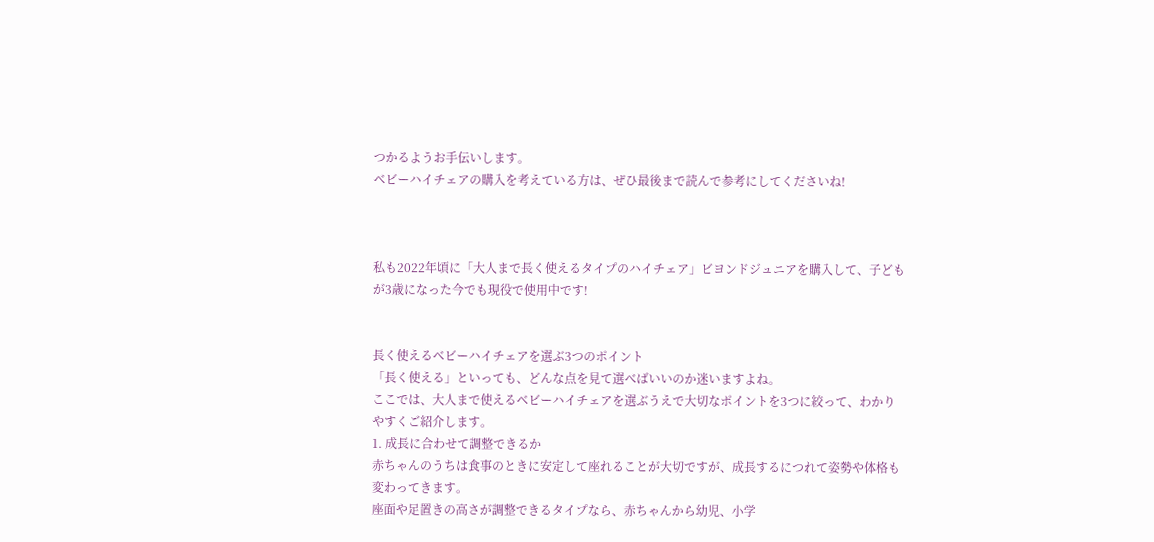つかるようお手伝いします。
ベビーハイチェアの購入を考えている方は、ぜひ最後まで読んで参考にしてくださいね!



私も2022年頃に「大人まで長く使えるタイプのハイチェア」ビヨンドジュニアを購入して、子どもが3歳になった今でも現役で使用中です!


長く使えるベビーハイチェアを選ぶ3つのポイント
「長く使える」といっても、どんな点を見て選べばいいのか迷いますよね。
ここでは、大人まで使えるベビーハイチェアを選ぶうえで大切なポイントを3つに絞って、わかりやすくご紹介します。
1. 成長に合わせて調整できるか
赤ちゃんのうちは食事のときに安定して座れることが大切ですが、成長するにつれて姿勢や体格も変わってきます。
座面や足置きの高さが調整できるタイプなら、赤ちゃんから幼児、小学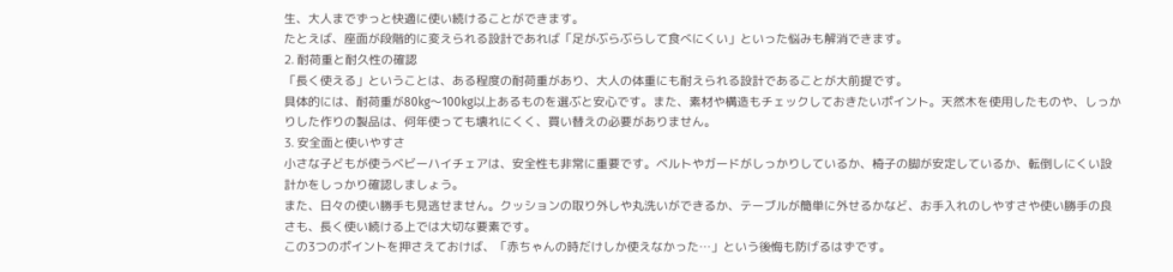生、大人までずっと快適に使い続けることができます。
たとえば、座面が段階的に変えられる設計であれば「足がぶらぶらして食べにくい」といった悩みも解消できます。
2. 耐荷重と耐久性の確認
「長く使える」ということは、ある程度の耐荷重があり、大人の体重にも耐えられる設計であることが大前提です。
具体的には、耐荷重が80kg〜100kg以上あるものを選ぶと安心です。また、素材や構造もチェックしておきたいポイント。天然木を使用したものや、しっかりした作りの製品は、何年使っても壊れにくく、買い替えの必要がありません。
3. 安全面と使いやすさ
小さな子どもが使うベビーハイチェアは、安全性も非常に重要です。ベルトやガードがしっかりしているか、椅子の脚が安定しているか、転倒しにくい設計かをしっかり確認しましょう。
また、日々の使い勝手も見逃せません。クッションの取り外しや丸洗いができるか、テーブルが簡単に外せるかなど、お手入れのしやすさや使い勝手の良さも、長く使い続ける上では大切な要素です。
この3つのポイントを押さえておけば、「赤ちゃんの時だけしか使えなかった…」という後悔も防げるはずです。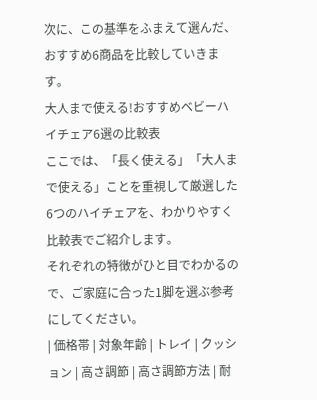次に、この基準をふまえて選んだ、おすすめ6商品を比較していきます。
大人まで使える!おすすめベビーハイチェア6選の比較表
ここでは、「長く使える」「大人まで使える」ことを重視して厳選した6つのハイチェアを、わかりやすく比較表でご紹介します。
それぞれの特徴がひと目でわかるので、ご家庭に合った1脚を選ぶ参考にしてください。
| 価格帯 | 対象年齢 | トレイ | クッション | 高さ調節 | 高さ調節方法 | 耐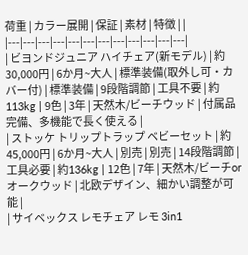荷重 | カラー展開 | 保証 | 素材 | 特徴 | |
|---|---|---|---|---|---|---|---|---|---|---|---|
| ビヨンドジュニア ハイチェア(新モデル) | 約30,000円 | 6か月~大人 | 標準装備(取外し可・カバー付) | 標準装備 | 9段階調節 | 工具不要 | 約113kg | 9色 | 3年 | 天然木/ビーチウッド | 付属品完備、多機能で長く使える |
| ストッケ トリップトラップ ベビーセット | 約45,000円 | 6か月~大人 | 別売 | 別売 | 14段階調節 | 工具必要 | 約136kg | 12色 | 7年 | 天然木/ビーチorオークウッド | 北欧デザイン、細かい調整が可能 |
| サイベックス レモチェア レモ 3in1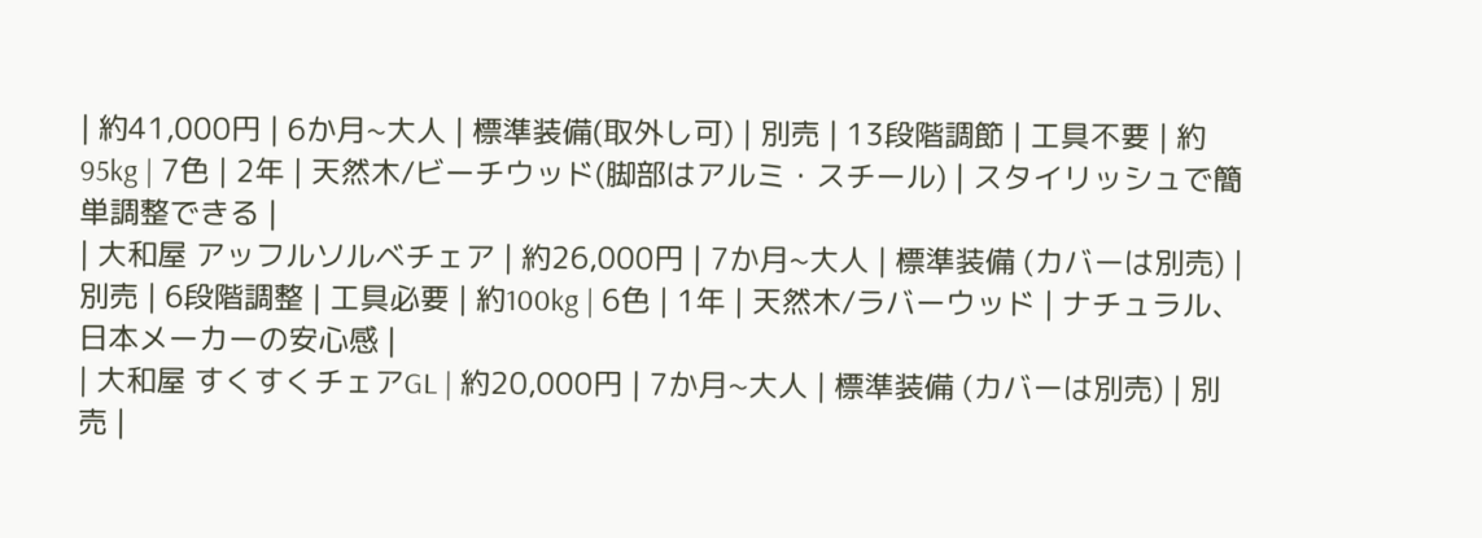| 約41,000円 | 6か月~大人 | 標準装備(取外し可) | 別売 | 13段階調節 | 工具不要 | 約95kg | 7色 | 2年 | 天然木/ビーチウッド(脚部はアルミ・スチール) | スタイリッシュで簡単調整できる |
| 大和屋 アッフルソルベチェア | 約26,000円 | 7か月~大人 | 標準装備 (カバーは別売) | 別売 | 6段階調整 | 工具必要 | 約100kg | 6色 | 1年 | 天然木/ラバーウッド | ナチュラル、日本メーカーの安心感 |
| 大和屋 すくすくチェアGL | 約20,000円 | 7か月~大人 | 標準装備 (カバーは別売) | 別売 |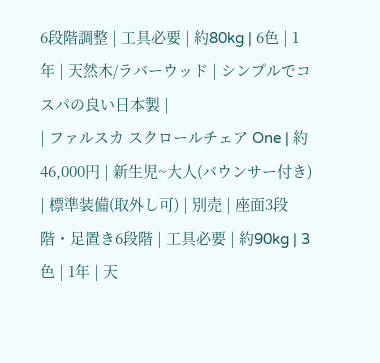6段階調整 | 工具必要 | 約80kg | 6色 | 1年 | 天然木/ラバーウッド | シンプルでコスパの良い日本製 |
| ファルスカ スクロールチェア One | 約46,000円 | 新生児~大人(バウンサー付き) | 標準装備(取外し可) | 別売 | 座面3段階・足置き6段階 | 工具必要 | 約90kg | 3色 | 1年 | 天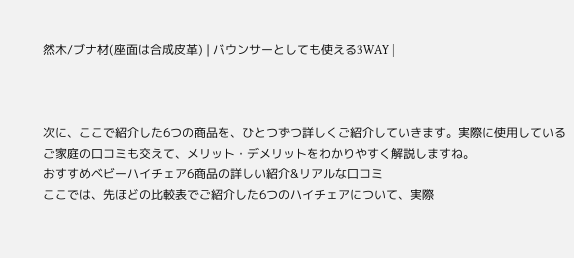然木/ブナ材(座面は合成皮革) | バウンサーとしても使える3WAY |



次に、ここで紹介した6つの商品を、ひとつずつ詳しくご紹介していきます。実際に使用しているご家庭の口コミも交えて、メリット・デメリットをわかりやすく解説しますね。
おすすめベビーハイチェア6商品の詳しい紹介&リアルな口コミ
ここでは、先ほどの比較表でご紹介した6つのハイチェアについて、実際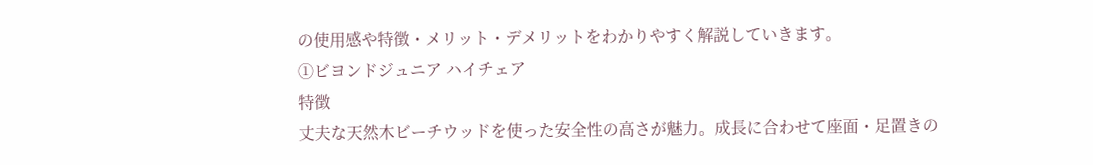の使用感や特徴・メリット・デメリットをわかりやすく解説していきます。
①ビヨンドジュニア ハイチェア
特徴
丈夫な天然木ビーチウッドを使った安全性の高さが魅力。成長に合わせて座面・足置きの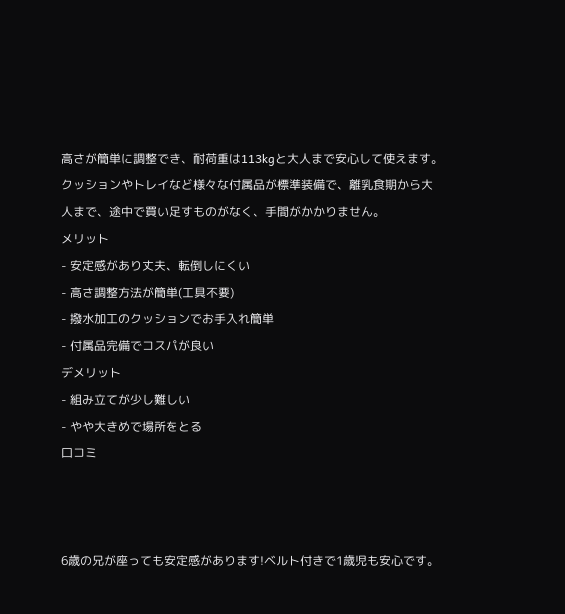高さが簡単に調整でき、耐荷重は113kgと大人まで安心して使えます。クッションやトレイなど様々な付属品が標準装備で、離乳食期から大人まで、途中で買い足すものがなく、手間がかかりません。
メリット
- 安定感があり丈夫、転倒しにくい
- 高さ調整方法が簡単(工具不要)
- 撥水加工のクッションでお手入れ簡単
- 付属品完備でコスパが良い
デメリット
- 組み立てが少し難しい
- やや大きめで場所をとる
口コミ



6歳の兄が座っても安定感があります!ベルト付きで1歳児も安心です。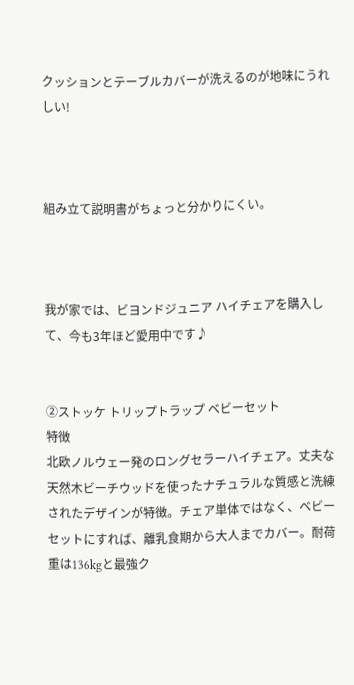クッションとテーブルカバーが洗えるのが地味にうれしい!



組み立て説明書がちょっと分かりにくい。



我が家では、ビヨンドジュニア ハイチェアを購入して、今も3年ほど愛用中です♪


②ストッケ トリップトラップ ベビーセット
特徴
北欧ノルウェー発のロングセラーハイチェア。丈夫な天然木ビーチウッドを使ったナチュラルな質感と洗練されたデザインが特徴。チェア単体ではなく、ベビーセットにすれば、離乳食期から大人までカバー。耐荷重は136kgと最強ク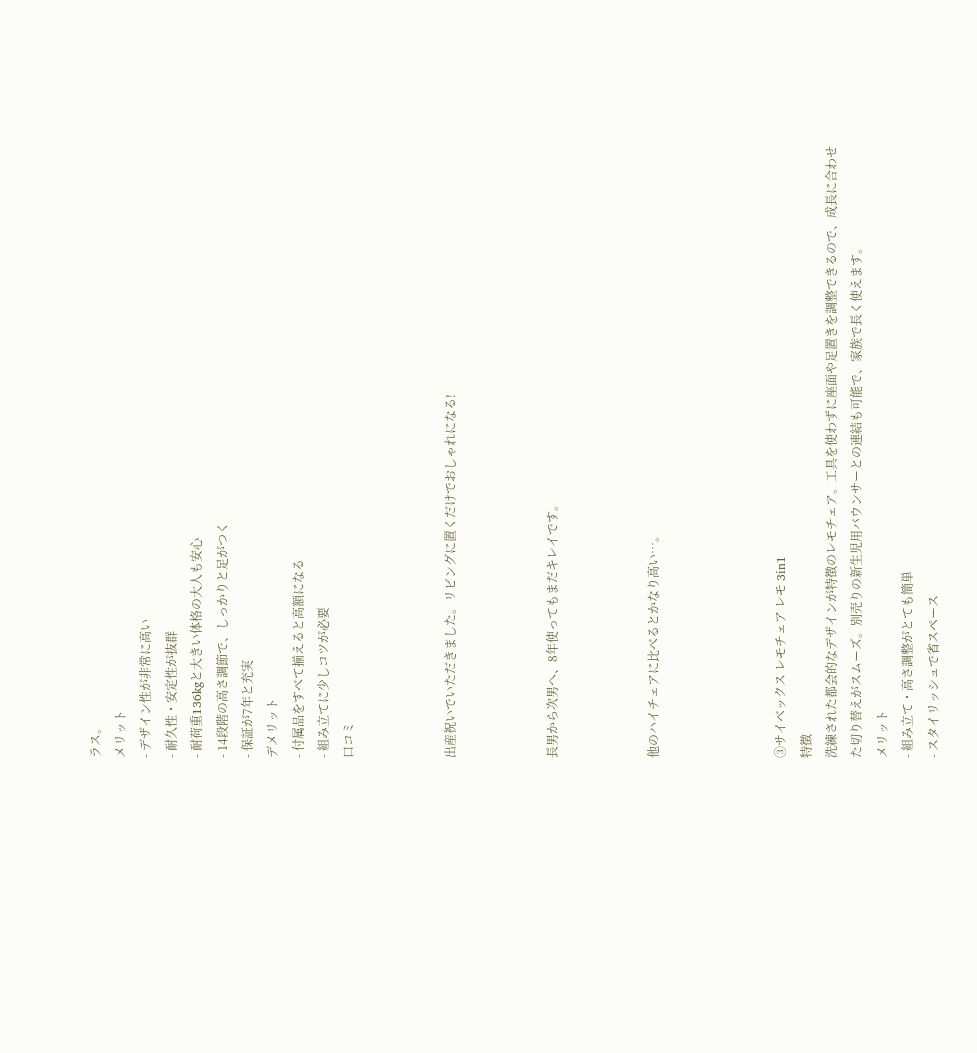ラス。
メリット
- デザイン性が非常に高い
- 耐久性・安定性が抜群
- 耐荷重136kgと大きい体格の大人も安心
- 14段階の高さ調節で、しっかりと足がつく
- 保証が7年と充実
デメリット
- 付属品をすべて揃えると高額になる
- 組み立てに少しコツが必要
口コミ



出産祝いでいただきました。リビングに置くだけでおしゃれになる!



長男から次男へ、8年使ってもまだキレイです。



他のハイチェアに比べるとかなり高い…。




③サイベックス レモチェア レモ 3in1
特徴
洗練された都会的なデザインが特徴のレモチェア。工具を使わずに座面や足置きを調整できるので、成長に合わせた切り替えがスムーズ。別売りの新生児用バウンサーとの連結も可能で、家族で長く使えます。
メリット
- 組み立て・高さ調整がとても簡単
- スタイリッシュで省スペース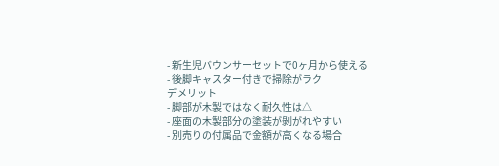- 新生児バウンサーセットで0ヶ月から使える
- 後脚キャスター付きで掃除がラク
デメリット
- 脚部が木製ではなく耐久性は△
- 座面の木製部分の塗装が剝がれやすい
- 別売りの付属品で金額が高くなる場合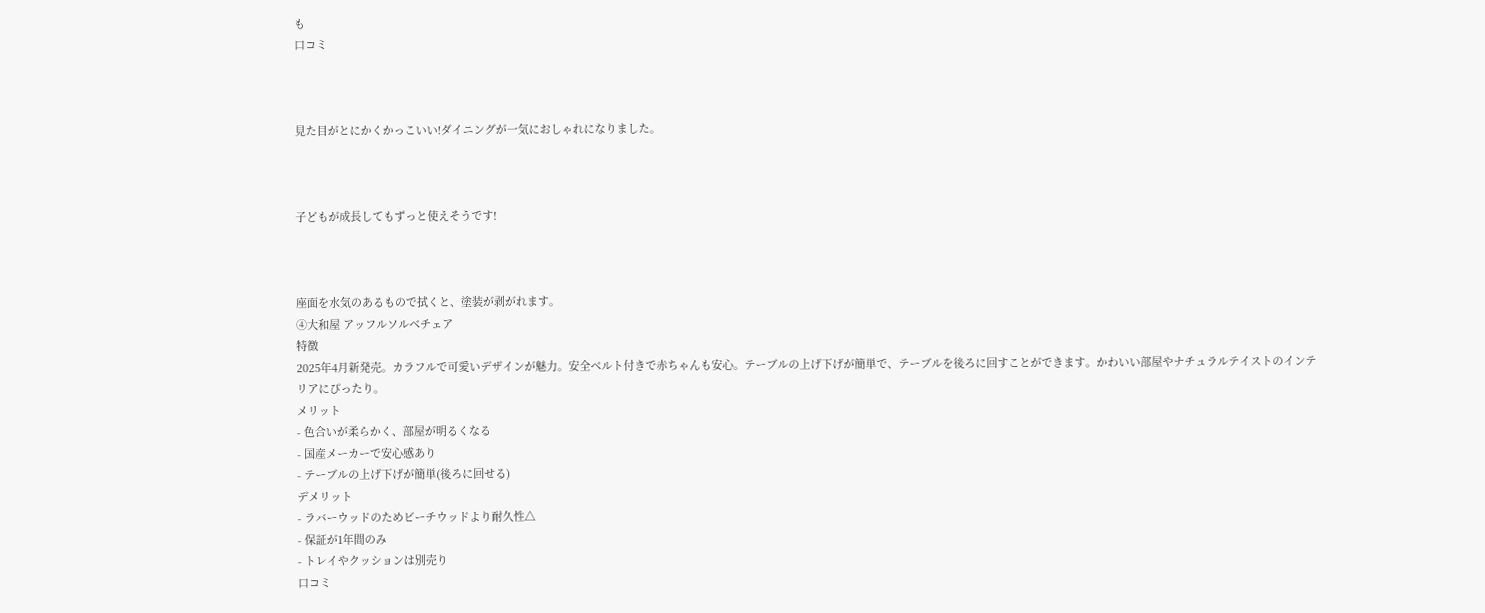も
口コミ



見た目がとにかくかっこいい!ダイニングが一気におしゃれになりました。



子どもが成長してもずっと使えそうです!



座面を水気のあるもので拭くと、塗装が剥がれます。
④大和屋 アッフルソルベチェア
特徴
2025年4月新発売。カラフルで可愛いデザインが魅力。安全ベルト付きで赤ちゃんも安心。テーブルの上げ下げが簡単で、テーブルを後ろに回すことができます。かわいい部屋やナチュラルテイストのインテリアにぴったり。
メリット
- 色合いが柔らかく、部屋が明るくなる
- 国産メーカーで安心感あり
- テーブルの上げ下げが簡単(後ろに回せる)
デメリット
- ラバーウッドのためビーチウッドより耐久性△
- 保証が1年間のみ
- トレイやクッションは別売り
口コミ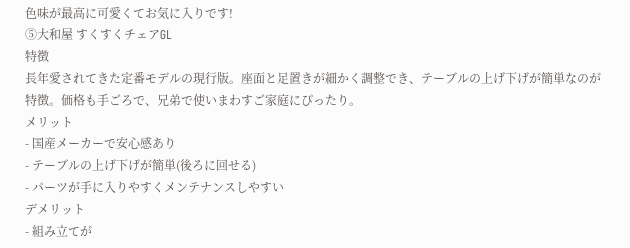色味が最高に可愛くてお気に入りです!
⑤大和屋 すくすくチェアGL
特徴
長年愛されてきた定番モデルの現行版。座面と足置きが細かく調整でき、テーブルの上げ下げが簡単なのが特徴。価格も手ごろで、兄弟で使いまわすご家庭にぴったり。
メリット
- 国産メーカーで安心感あり
- テーブルの上げ下げが簡単(後ろに回せる)
- パーツが手に入りやすくメンテナンスしやすい
デメリット
- 組み立てが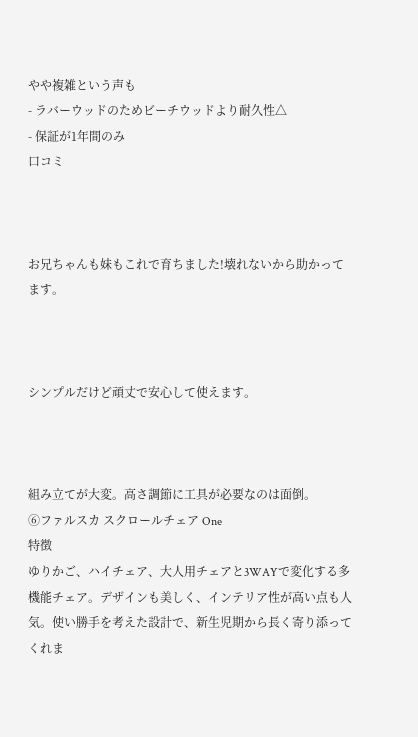やや複雑という声も
- ラバーウッドのためビーチウッドより耐久性△
- 保証が1年間のみ
口コミ



お兄ちゃんも妹もこれで育ちました!壊れないから助かってます。



シンプルだけど頑丈で安心して使えます。



組み立てが大変。高さ調節に工具が必要なのは面倒。
⑥ファルスカ スクロールチェア One
特徴
ゆりかご、ハイチェア、大人用チェアと3WAYで変化する多機能チェア。デザインも美しく、インテリア性が高い点も人気。使い勝手を考えた設計で、新生児期から長く寄り添ってくれま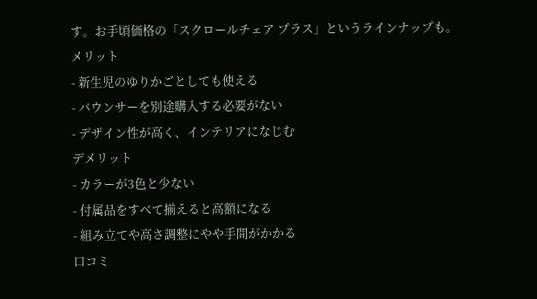す。お手頃価格の「スクロールチェア プラス」というラインナップも。
メリット
- 新生児のゆりかごとしても使える
- バウンサーを別途購入する必要がない
- デザイン性が高く、インテリアになじむ
デメリット
- カラーが3色と少ない
- 付属品をすべて揃えると高額になる
- 組み立てや高さ調整にやや手間がかかる
口コミ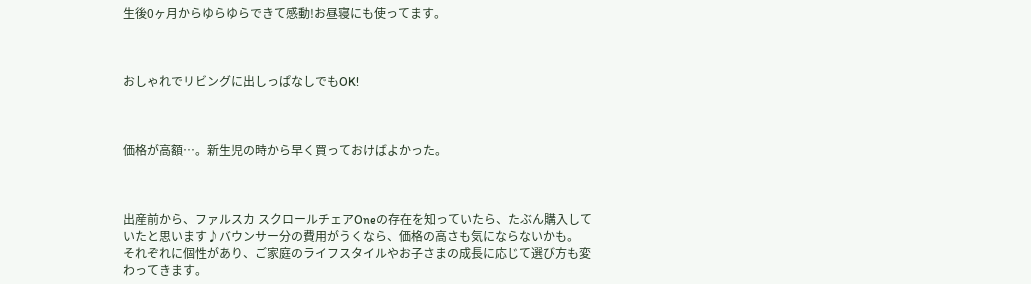生後0ヶ月からゆらゆらできて感動!お昼寝にも使ってます。



おしゃれでリビングに出しっぱなしでもOK!



価格が高額…。新生児の時から早く買っておけばよかった。



出産前から、ファルスカ スクロールチェアOneの存在を知っていたら、たぶん購入していたと思います♪バウンサー分の費用がうくなら、価格の高さも気にならないかも。
それぞれに個性があり、ご家庭のライフスタイルやお子さまの成長に応じて選び方も変わってきます。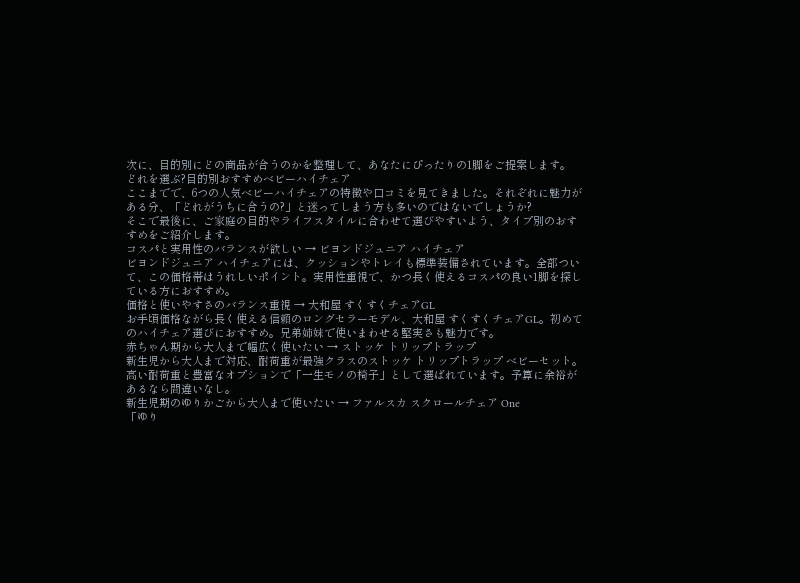次に、目的別にどの商品が合うのかを整理して、あなたにぴったりの1脚をご提案します。
どれを選ぶ?目的別おすすめベビーハイチェア
ここまでで、6つの人気ベビーハイチェアの特徴や口コミを見てきました。それぞれに魅力がある分、「どれがうちに合うの?」と迷ってしまう方も多いのではないでしょうか?
そこで最後に、ご家庭の目的やライフスタイルに合わせて選びやすいよう、タイプ別のおすすめをご紹介します。
コスパと実用性のバランスが欲しい → ビヨンドジュニア ハイチェア
ビヨンドジュニア ハイチェアには、クッションやトレイも標準装備されています。全部ついて、この価格帯はうれしいポイント。実用性重視で、かつ長く使えるコスパの良い1脚を探している方におすすめ。
価格と使いやすさのバランス重視 → 大和屋 すくすくチェアGL
お手頃価格ながら長く使える信頼のロングセラーモデル、大和屋 すくすくチェアGL。初めてのハイチェア選びにおすすめ。兄弟姉妹で使いまわせる堅実さも魅力です。
赤ちゃん期から大人まで幅広く使いたい → ストッケ トリップトラップ
新生児から大人まで対応、耐荷重が最強クラスのストッケ トリップトラップ ベビーセット。高い耐荷重と豊富なオプションで「一生モノの椅子」として選ばれています。予算に余裕があるなら間違いなし。
新生児期のゆりかごから大人まで使いたい → ファルスカ スクロールチェア One
「ゆり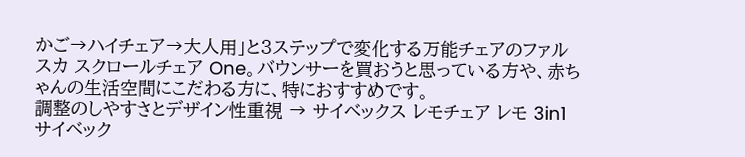かご→ハイチェア→大人用」と3ステップで変化する万能チェアのファルスカ スクロールチェア One。バウンサーを買おうと思っている方や、赤ちゃんの生活空間にこだわる方に、特におすすめです。
調整のしやすさとデザイン性重視 → サイベックス レモチェア レモ 3in1
サイベック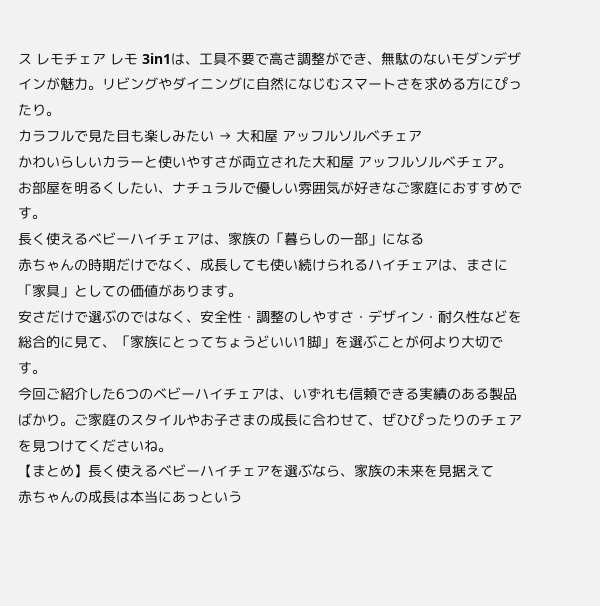ス レモチェア レモ 3in1は、工具不要で高さ調整ができ、無駄のないモダンデザインが魅力。リビングやダイニングに自然になじむスマートさを求める方にぴったり。
カラフルで見た目も楽しみたい → 大和屋 アッフルソルベチェア
かわいらしいカラーと使いやすさが両立された大和屋 アッフルソルベチェア。お部屋を明るくしたい、ナチュラルで優しい雰囲気が好きなご家庭におすすめです。
長く使えるベビーハイチェアは、家族の「暮らしの一部」になる
赤ちゃんの時期だけでなく、成長しても使い続けられるハイチェアは、まさに「家具」としての価値があります。
安さだけで選ぶのではなく、安全性・調整のしやすさ・デザイン・耐久性などを総合的に見て、「家族にとってちょうどいい1脚」を選ぶことが何より大切です。
今回ご紹介した6つのベビーハイチェアは、いずれも信頼できる実績のある製品ばかり。ご家庭のスタイルやお子さまの成長に合わせて、ぜひぴったりのチェアを見つけてくださいね。
【まとめ】長く使えるベビーハイチェアを選ぶなら、家族の未来を見据えて
赤ちゃんの成長は本当にあっという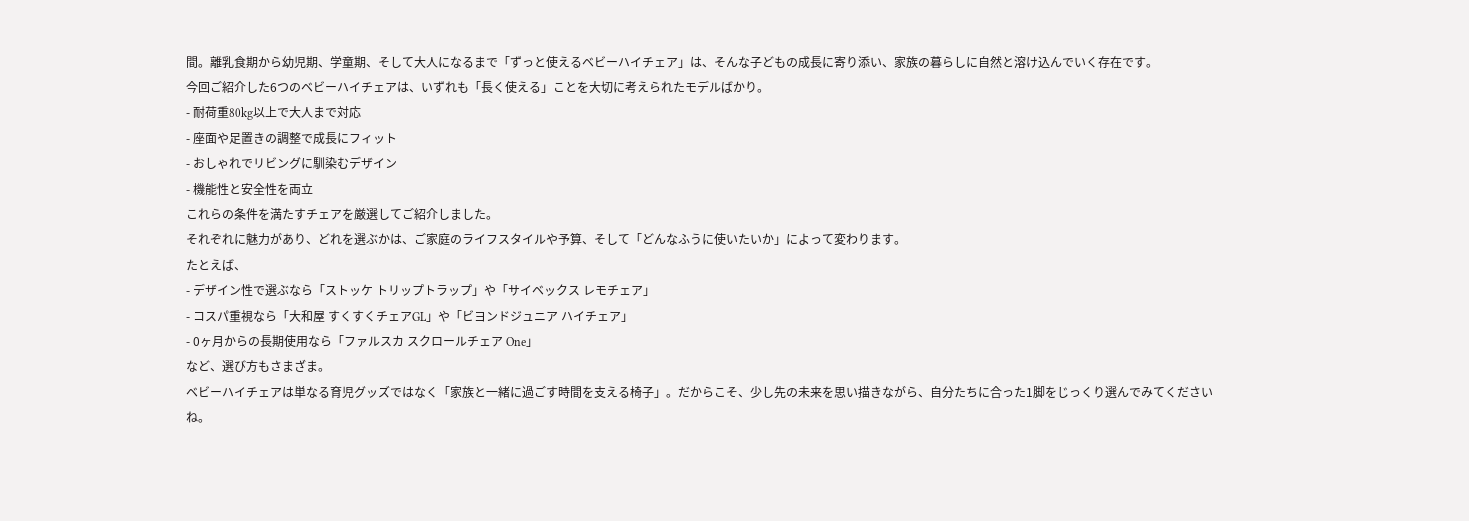間。離乳食期から幼児期、学童期、そして大人になるまで「ずっと使えるベビーハイチェア」は、そんな子どもの成長に寄り添い、家族の暮らしに自然と溶け込んでいく存在です。
今回ご紹介した6つのベビーハイチェアは、いずれも「長く使える」ことを大切に考えられたモデルばかり。
- 耐荷重80kg以上で大人まで対応
- 座面や足置きの調整で成長にフィット
- おしゃれでリビングに馴染むデザイン
- 機能性と安全性を両立
これらの条件を満たすチェアを厳選してご紹介しました。
それぞれに魅力があり、どれを選ぶかは、ご家庭のライフスタイルや予算、そして「どんなふうに使いたいか」によって変わります。
たとえば、
- デザイン性で選ぶなら「ストッケ トリップトラップ」や「サイベックス レモチェア」
- コスパ重視なら「大和屋 すくすくチェアGL」や「ビヨンドジュニア ハイチェア」
- 0ヶ月からの長期使用なら「ファルスカ スクロールチェア One」
など、選び方もさまざま。
ベビーハイチェアは単なる育児グッズではなく「家族と一緒に過ごす時間を支える椅子」。だからこそ、少し先の未来を思い描きながら、自分たちに合った1脚をじっくり選んでみてくださいね。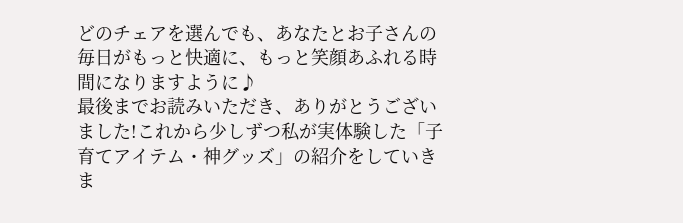どのチェアを選んでも、あなたとお子さんの毎日がもっと快適に、もっと笑顔あふれる時間になりますように♪
最後までお読みいただき、ありがとうございました!これから少しずつ私が実体験した「子育てアイテム・神グッズ」の紹介をしていきま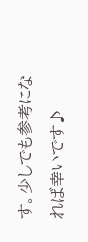す。少しでも参考になれば幸いです♪